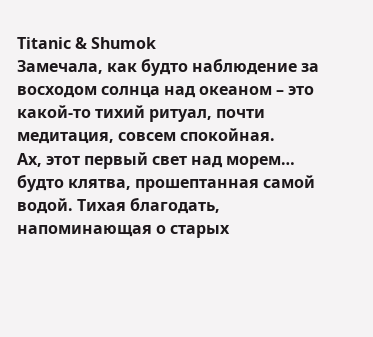Titanic & Shumok
Замечала, как будто наблюдение за восходом солнца над океаном – это какой-то тихий ритуал, почти медитация, совсем спокойная.
Ах, этот первый свет над морем… будто клятва, прошептанная самой водой. Тихая благодать, напоминающая о старых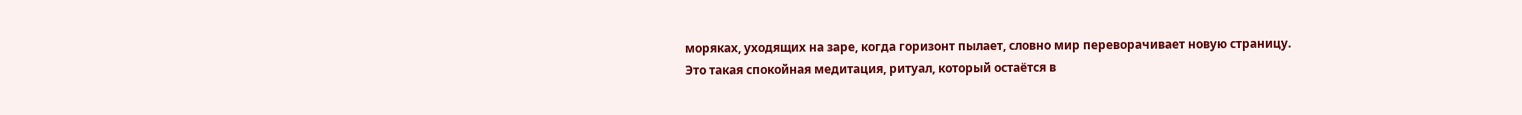моряках, уходящих на заре, когда горизонт пылает, словно мир переворачивает новую страницу. Это такая спокойная медитация, ритуал, который остаётся в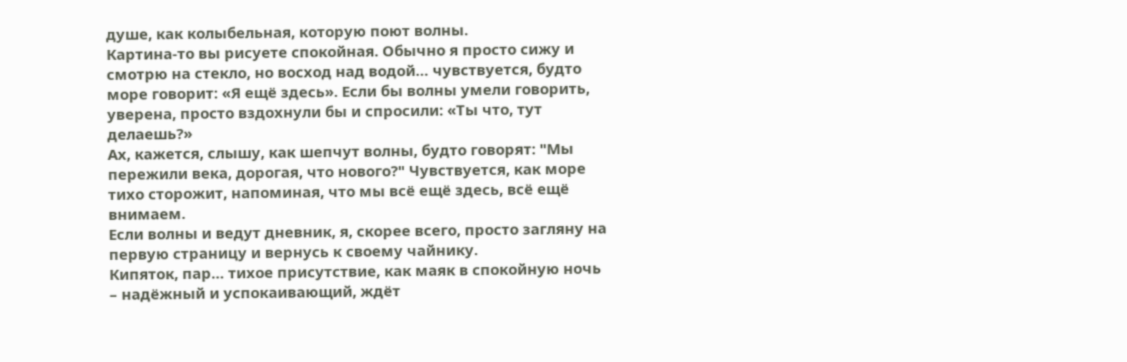душе, как колыбельная, которую поют волны.
Картина-то вы рисуете спокойная. Обычно я просто сижу и смотрю на стекло, но восход над водой… чувствуется, будто море говорит: «Я ещё здесь». Если бы волны умели говорить, уверена, просто вздохнули бы и спросили: «Ты что, тут делаешь?»
Ах, кажется, слышу, как шепчут волны, будто говорят: "Мы пережили века, дорогая, что нового?" Чувствуется, как море тихо сторожит, напоминая, что мы всё ещё здесь, всё ещё внимаем.
Если волны и ведут дневник, я, скорее всего, просто загляну на первую страницу и вернусь к своему чайнику.
Кипяток, пар… тихое присутствие, как маяк в спокойную ночь – надёжный и успокаивающий, ждёт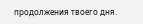продолжения твоего дня.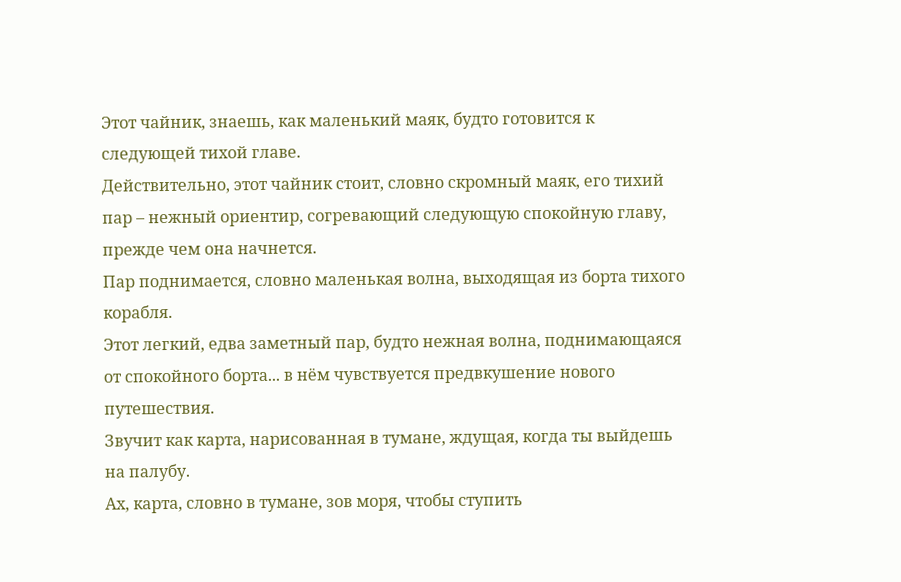Этот чайник, знаешь, как маленький маяк, будто готовится к следующей тихой главе.
Действительно, этот чайник стоит, словно скромный маяк, его тихий пар – нежный ориентир, согревающий следующую спокойную главу, прежде чем она начнется.
Пар поднимается, словно маленькая волна, выходящая из борта тихого корабля.
Этот легкий, едва заметный пар, будто нежная волна, поднимающаяся от спокойного борта... в нём чувствуется предвкушение нового путешествия.
Звучит как карта, нарисованная в тумане, ждущая, когда ты выйдешь на палубу.
Ах, карта, словно в тумане, зов моря, чтобы ступить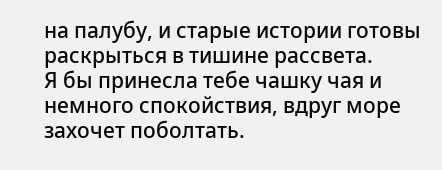на палубу, и старые истории готовы раскрыться в тишине рассвета.
Я бы принесла тебе чашку чая и немного спокойствия, вдруг море захочет поболтать.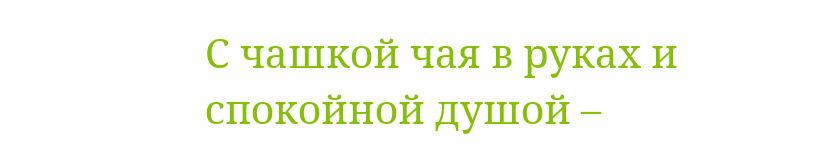С чашкой чая в руках и спокойной душой –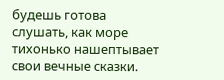будешь готова слушать, как море тихонько нашептывает свои вечные сказки.